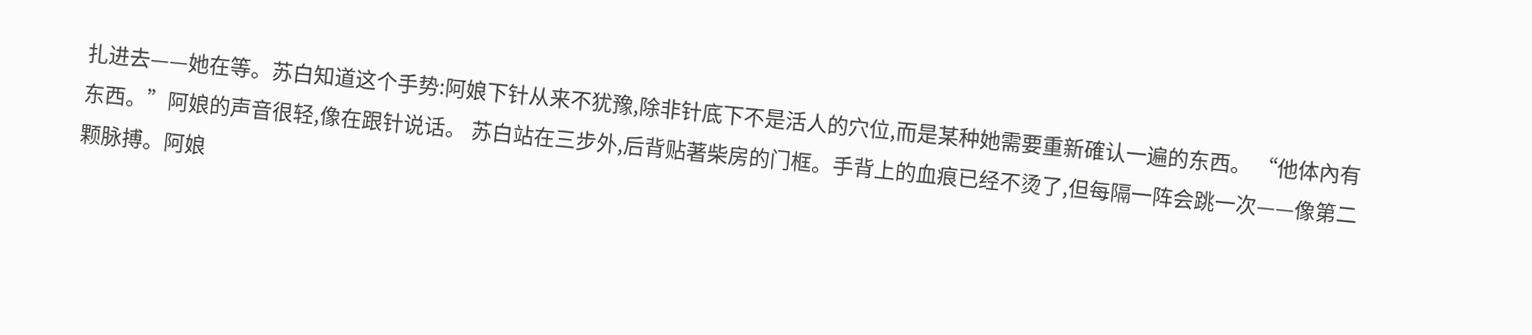扎进去——她在等。苏白知道这个手势:阿娘下针从来不犹豫,除非针底下不是活人的穴位,而是某种她需要重新確认一遍的东西。 “他体內有东西。”阿娘的声音很轻,像在跟针说话。 苏白站在三步外,后背贴著柴房的门框。手背上的血痕已经不烫了,但每隔一阵会跳一次——像第二颗脉搏。阿娘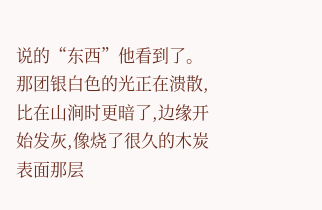说的“东西”他看到了。那团银白色的光正在溃散,比在山涧时更暗了,边缘开始发灰,像烧了很久的木炭表面那层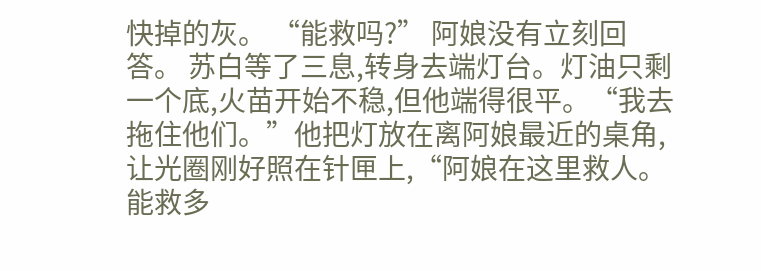快掉的灰。 “能救吗?” 阿娘没有立刻回答。 苏白等了三息,转身去端灯台。灯油只剩一个底,火苗开始不稳,但他端得很平。“我去拖住他们。”他把灯放在离阿娘最近的桌角,让光圈刚好照在针匣上,“阿娘在这里救人。能救多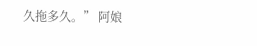久拖多久。” 阿娘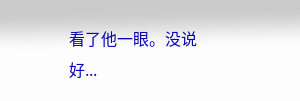看了他一眼。没说好...